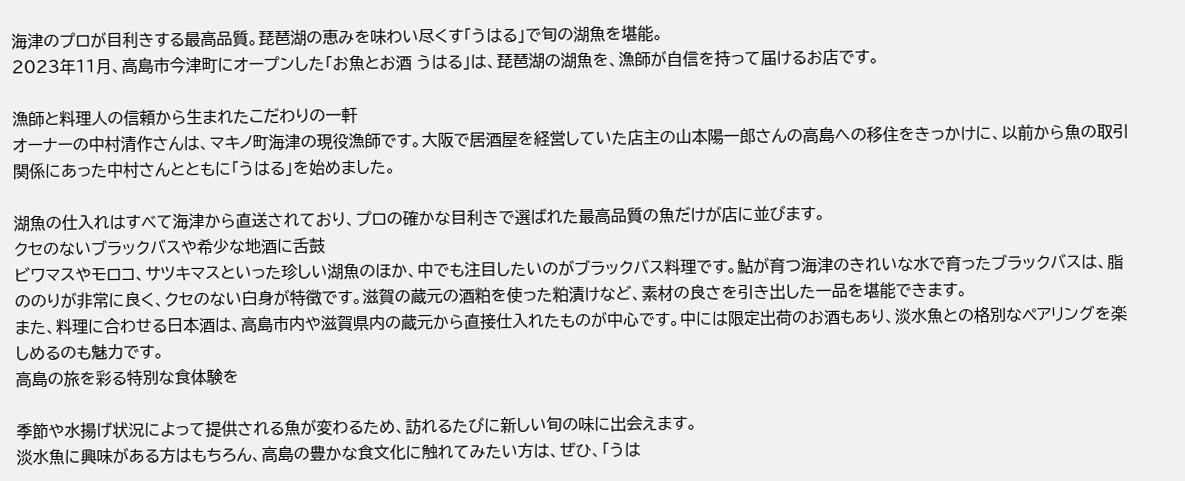海津のプロが目利きする最高品質。琵琶湖の恵みを味わい尽くす「うはる」で旬の湖魚を堪能。
2023年11月、高島市今津町にオープンした「お魚とお酒 うはる」は、琵琶湖の湖魚を、漁師が自信を持って届けるお店です。

漁師と料理人の信頼から生まれたこだわりの一軒
オーナーの中村清作さんは、マキノ町海津の現役漁師です。大阪で居酒屋を経営していた店主の山本陽一郎さんの高島への移住をきっかけに、以前から魚の取引関係にあった中村さんとともに「うはる」を始めました。

湖魚の仕入れはすべて海津から直送されており、プロの確かな目利きで選ばれた最高品質の魚だけが店に並びます。
クセのないブラックバスや希少な地酒に舌鼓
ビワマスやモロコ、サツキマスといった珍しい湖魚のほか、中でも注目したいのがブラックバス料理です。鮎が育つ海津のきれいな水で育ったブラックバスは、脂ののりが非常に良く、クセのない白身が特徴です。滋賀の蔵元の酒粕を使った粕漬けなど、素材の良さを引き出した一品を堪能できます。
また、料理に合わせる日本酒は、高島市内や滋賀県内の蔵元から直接仕入れたものが中心です。中には限定出荷のお酒もあり、淡水魚との格別なペアリングを楽しめるのも魅力です。
高島の旅を彩る特別な食体験を

季節や水揚げ状況によって提供される魚が変わるため、訪れるたびに新しい旬の味に出会えます。
淡水魚に興味がある方はもちろん、高島の豊かな食文化に触れてみたい方は、ぜひ、「うは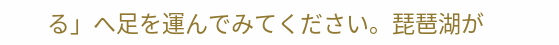る」へ足を運んでみてください。琵琶湖が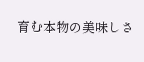育む本物の美味しさ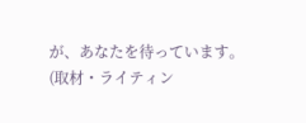が、あなたを待っています。
(取材・ライティン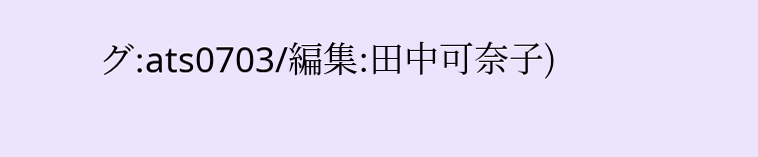グ:ats0703/編集:田中可奈子)